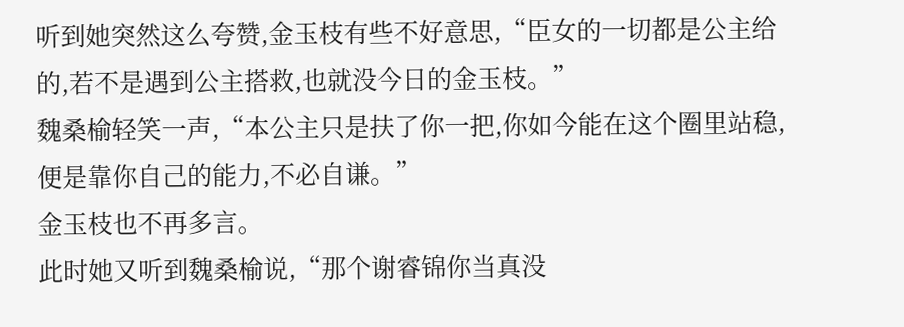听到她突然这么夸赞,金玉枝有些不好意思,“臣女的一切都是公主给的,若不是遇到公主搭救,也就没今日的金玉枝。”
魏桑榆轻笑一声,“本公主只是扶了你一把,你如今能在这个圈里站稳,便是靠你自己的能力,不必自谦。”
金玉枝也不再多言。
此时她又听到魏桑榆说,“那个谢睿锦你当真没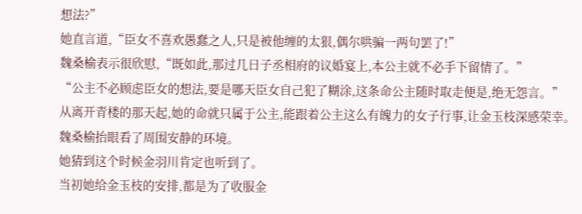想法?”
她直言道,“臣女不喜欢愚蠢之人,只是被他缠的太狠,偶尔哄骗一两句罢了!”
魏桑榆表示很欣慰,“既如此,那过几日子丞相府的议婚宴上,本公主就不必手下留情了。”
“公主不必顾虑臣女的想法,要是哪天臣女自己犯了糊涂,这条命公主随时取走便是,绝无怨言。”
从离开青楼的那天起,她的命就只属于公主,能跟着公主这么有魄力的女子行事,让金玉枝深感荣幸。
魏桑榆抬眼看了周围安静的环境。
她猜到这个时候金羽川肯定也听到了。
当初她给金玉枝的安排,都是为了收服金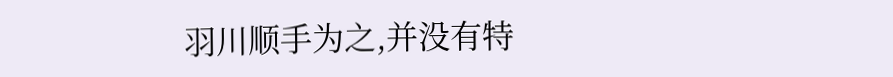羽川顺手为之,并没有特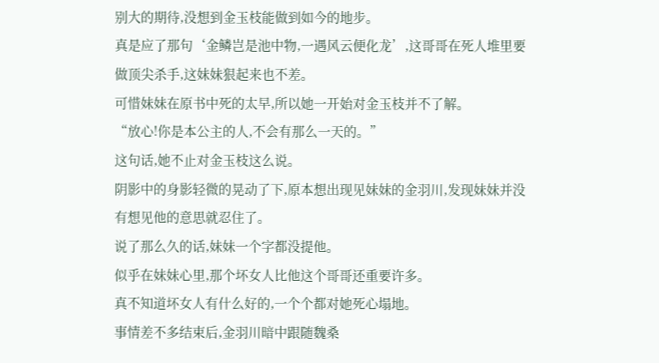别大的期待,没想到金玉枝能做到如今的地步。
真是应了那句‘金鳞岂是池中物,一遇风云便化龙’,这哥哥在死人堆里要做顶尖杀手,这妹妹狠起来也不差。
可惜妹妹在原书中死的太早,所以她一开始对金玉枝并不了解。
“放心!你是本公主的人,不会有那么一天的。”
这句话,她不止对金玉枝这么说。
阴影中的身影轻微的晃动了下,原本想出现见妹妹的金羽川,发现妹妹并没有想见他的意思就忍住了。
说了那么久的话,妹妹一个字都没提他。
似乎在妹妹心里,那个坏女人比他这个哥哥还重要许多。
真不知道坏女人有什么好的,一个个都对她死心塌地。
事情差不多结束后,金羽川暗中跟随魏桑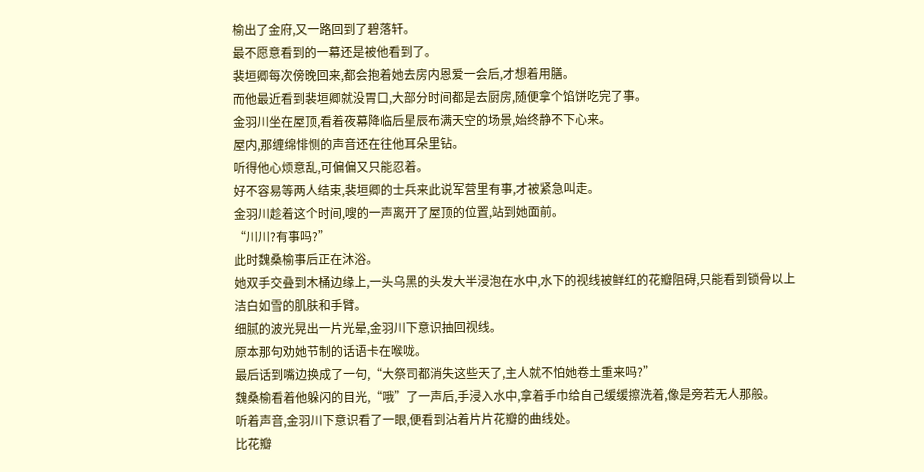榆出了金府,又一路回到了碧落轩。
最不愿意看到的一幕还是被他看到了。
裴垣卿每次傍晚回来,都会抱着她去房内恩爱一会后,才想着用膳。
而他最近看到裴垣卿就没胃口,大部分时间都是去厨房,随便拿个馅饼吃完了事。
金羽川坐在屋顶,看着夜幕降临后星辰布满天空的场景,始终静不下心来。
屋内,那缠绵悱恻的声音还在往他耳朵里钻。
听得他心烦意乱,可偏偏又只能忍着。
好不容易等两人结束,裴垣卿的士兵来此说军营里有事,才被紧急叫走。
金羽川趁着这个时间,嗖的一声离开了屋顶的位置,站到她面前。
“川川?有事吗?”
此时魏桑榆事后正在沐浴。
她双手交叠到木桶边缘上,一头乌黑的头发大半浸泡在水中,水下的视线被鲜红的花瓣阻碍,只能看到锁骨以上洁白如雪的肌肤和手臂。
细腻的波光晃出一片光晕,金羽川下意识抽回视线。
原本那句劝她节制的话语卡在喉咙。
最后话到嘴边换成了一句,“大祭司都消失这些天了,主人就不怕她卷土重来吗?”
魏桑榆看着他躲闪的目光,“哦”了一声后,手浸入水中,拿着手巾给自己缓缓擦洗着,像是旁若无人那般。
听着声音,金羽川下意识看了一眼,便看到沾着片片花瓣的曲线处。
比花瓣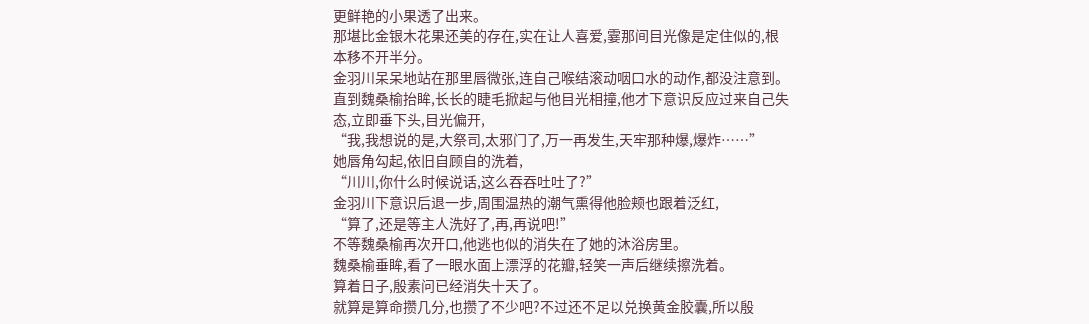更鲜艳的小果透了出来。
那堪比金银木花果还美的存在,实在让人喜爱,霎那间目光像是定住似的,根本移不开半分。
金羽川呆呆地站在那里唇微张,连自己喉结滚动咽口水的动作,都没注意到。
直到魏桑榆抬眸,长长的睫毛掀起与他目光相撞,他才下意识反应过来自己失态,立即垂下头,目光偏开,
“我,我想说的是,大祭司,太邪门了,万一再发生,天牢那种爆,爆炸……”
她唇角勾起,依旧自顾自的洗着,
“川川,你什么时候说话,这么吞吞吐吐了?”
金羽川下意识后退一步,周围温热的潮气熏得他脸颊也跟着泛红,
“算了,还是等主人洗好了,再,再说吧!”
不等魏桑榆再次开口,他逃也似的消失在了她的沐浴房里。
魏桑榆垂眸,看了一眼水面上漂浮的花瓣,轻笑一声后继续擦洗着。
算着日子,殷素问已经消失十天了。
就算是算命攒几分,也攒了不少吧?不过还不足以兑换黄金胶囊,所以殷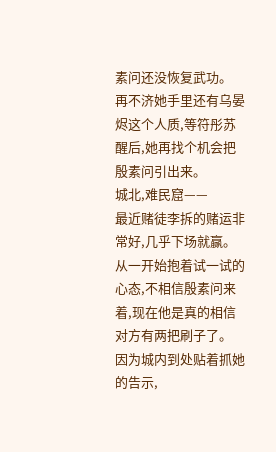素问还没恢复武功。
再不济她手里还有乌晏烬这个人质,等符彤苏醒后,她再找个机会把殷素问引出来。
城北,难民窟——
最近赌徒李拆的赌运非常好,几乎下场就赢。
从一开始抱着试一试的心态,不相信殷素问来着,现在他是真的相信对方有两把刷子了。
因为城内到处贴着抓她的告示,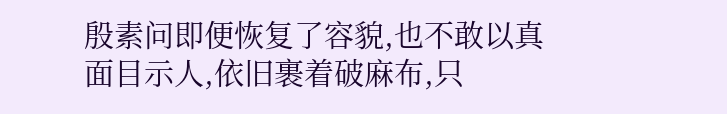殷素问即便恢复了容貌,也不敢以真面目示人,依旧裹着破麻布,只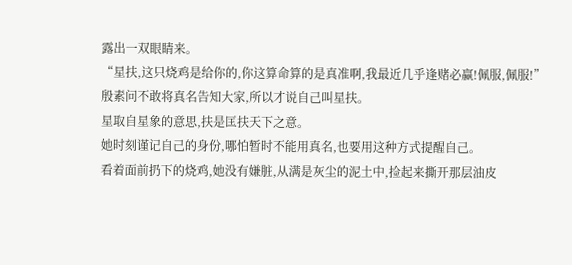露出一双眼睛来。
“星扶,这只烧鸡是给你的,你这算命算的是真准啊,我最近几乎逢赌必赢!佩服,佩服!”
殷素问不敢将真名告知大家,所以才说自己叫星扶。
星取自星象的意思,扶是匡扶天下之意。
她时刻谨记自己的身份,哪怕暂时不能用真名,也要用这种方式提醒自己。
看着面前扔下的烧鸡,她没有嫌脏,从满是灰尘的泥土中,捡起来撕开那层油皮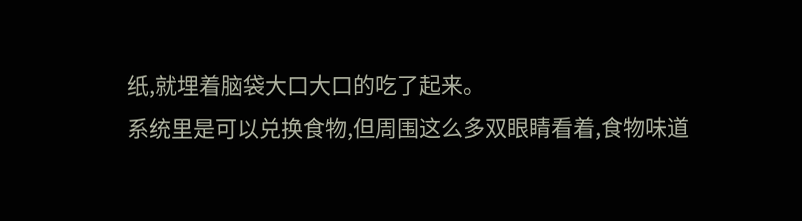纸,就埋着脑袋大口大口的吃了起来。
系统里是可以兑换食物,但周围这么多双眼睛看着,食物味道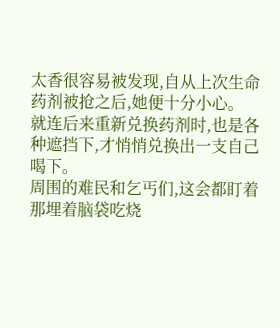太香很容易被发现,自从上次生命药剂被抢之后,她便十分小心。
就连后来重新兑换药剂时,也是各种遮挡下,才悄悄兑换出一支自己喝下。
周围的难民和乞丐们,这会都盯着那埋着脑袋吃烧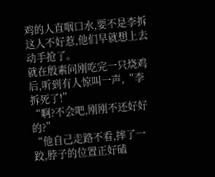鸡的人直咽口水,要不是李拆这人不好惹,他们早就想上去动手抢了。
就在殷素问刚吃完一只烧鸡后,听到有人惊叫一声,“李拆死了!”
“啊?不会吧,刚刚不还好好的?”
“他自己走路不看,摔了一跤,脖子的位置正好磕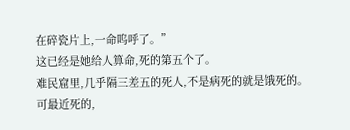在碎瓷片上,一命呜呼了。”
这已经是她给人算命,死的第五个了。
难民窟里,几乎隔三差五的死人,不是病死的就是饿死的。
可最近死的,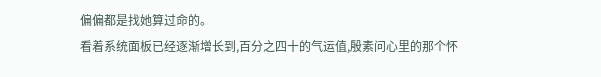偏偏都是找她算过命的。
看着系统面板已经逐渐增长到,百分之四十的气运值,殷素问心里的那个怀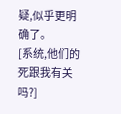疑,似乎更明确了。
[系统,他们的死跟我有关吗?]